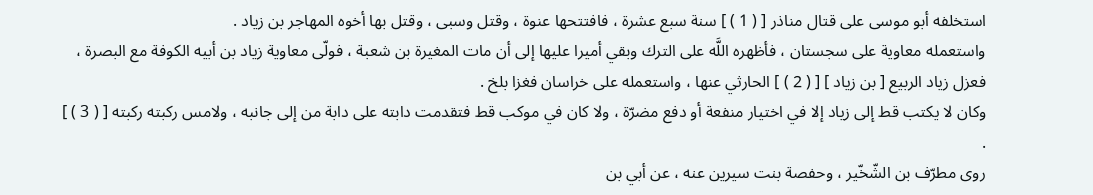استخلفه أبو موسى على قتال مناذر [ ( 1 ) ] سنة سبع عشرة ، فافتتحها عنوة ، وقتل وسبى ، وقتل بها أخوه المهاجر بن زياد .
واستعمله معاوية على سجستان ، فأظهره اللَّه على الترك وبقي أميرا عليها إلى أن مات المغيرة بن شعبة ، فولّى معاوية زياد بن أبيه الكوفة مع البصرة ، فعزل زياد الربيع [ بن زياد ] [ ( 2 ) ] الحارثي عنها ، واستعمله على خراسان فغزا بلخ .
وكان لا يكتب قط إلى زياد إلا في اختيار منفعة أو دفع مضرّة ، ولا كان في موكب قط فتقدمت دابته على دابة من إلى جانبه ، ولامس ركبته ركبته [ ( 3 ) ] .
روى مطرّف بن الشّخّير ، وحفصة بنت سيرين عنه ، عن أبي بن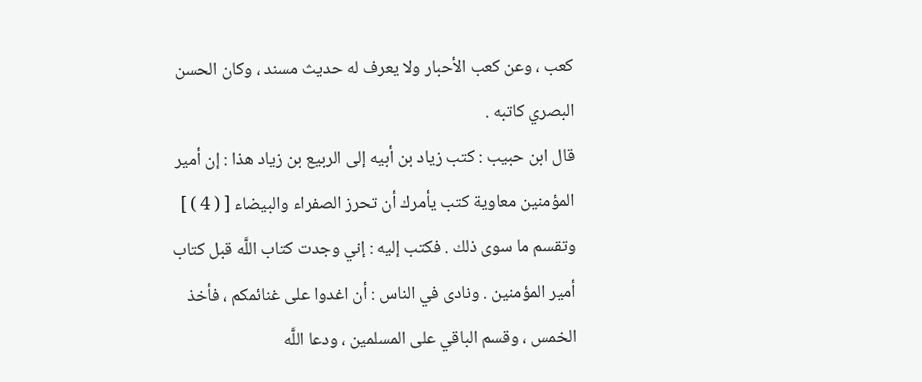كعب ، وعن كعب الأحبار ولا يعرف له حديث مسند ، وكان الحسن البصري كاتبه .
قال ابن حبيب : كتب زياد بن أبيه إلى الربيع بن زياد هذا : إن أمير المؤمنين معاوية كتب يأمرك أن تحرز الصفراء والبيضاء [ ( 4 ) ] وتقسم ما سوى ذلك . فكتب إليه : إني وجدت كتاب اللَّه قبل كتاب أمير المؤمنين . ونادى في الناس : أن اغدوا على غنائمكم ، فأخذ الخمس ، وقسم الباقي على المسلمين ، ودعا اللَّه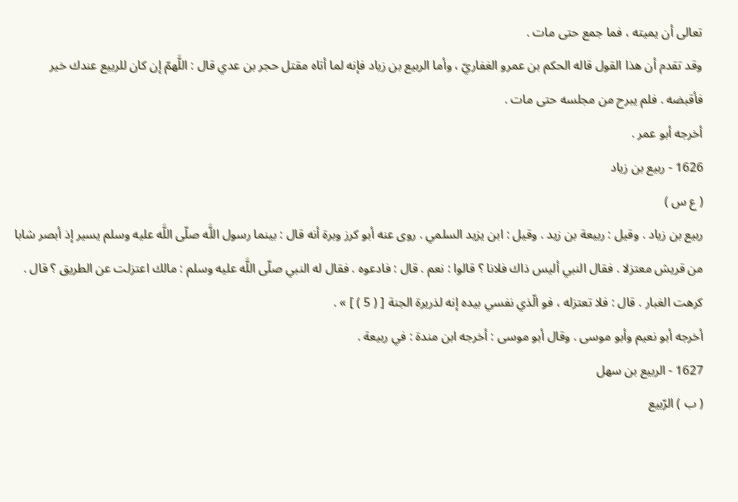تعالى أن يميته ، فما جمع حتى مات .
وقد تقدم أن هذا القول قاله الحكم بن عمرو الغفاريّ ، وأما الربيع بن زياد فإنه لما أتاه مقتل حجر بن عدي قال : اللَّهمّ إن كان للربيع عندك خير فأقبضه . فلم يبرح من مجلسه حتى مات .
أخرجه أبو عمر .
1626 - ربيع بن زياد
( ع س )
ربيع بن زياد . وقيل : ربيعة بن زيد . وقيل : ابن يزيد السلمي . روى عنه أبو كرز وبرة أنه قال : بينما رسول اللَّه صلّى اللَّه عليه وسلم يسير إذ أبصر شابا من قريش معتزلا . فقال النبي أليس ذاك فلانا ؟ قالوا : نعم . قال : فادعوه . فقال له النبي صلّى اللَّه عليه وسلم : مالك اعتزلت عن الطريق ؟ قال . كرهت الغبار . قال : فلا تعتزله ، فو الّذي نفسي بيده إنه لذريرة الجنة [ ( 5 ) ] » .
أخرجه أبو نعيم وأبو موسى . وقال أبو موسى : أخرجه ابن مندة : في ربيعة .
1627 - الربيع بن سهل
( ب ) الرّبيع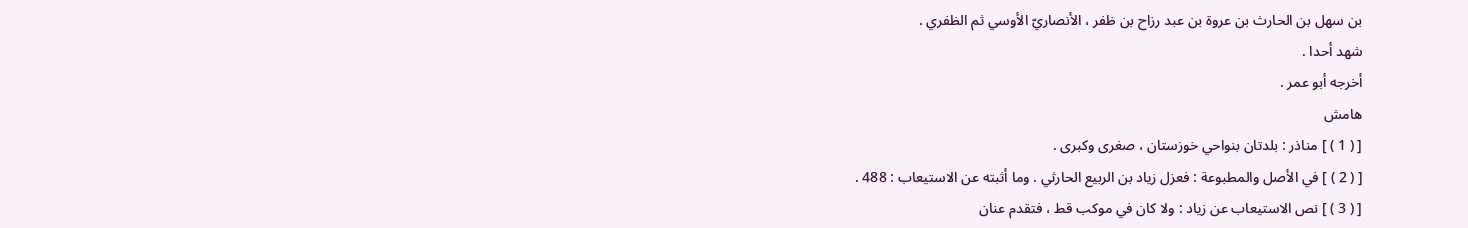بن سهل بن الحارث بن عروة بن عبد رزاح بن ظفر ، الأنصاريّ الأوسي ثم الظفري .
شهد أحدا .
أخرجه أبو عمر .
هامش
[ ( 1 ) ] مناذر : بلدتان بنواحي خوزستان ، صغرى وكبرى .
[ ( 2 ) ] في الأصل والمطبوعة : فعزل زياد بن الربيع الحارثي . وما أثبته عن الاستيعاب : 488 .
[ ( 3 ) ] نص الاستيعاب عن زياد : ولا كان في موكب قط ، فتقدم عنان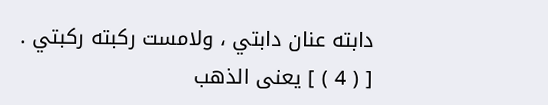دابته عنان دابتي ، ولامست ركبته ركبتي .
[ ( 4 ) ] يعنى الذهب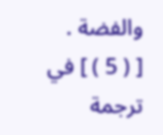والفضة .
[ ( 5 ) ] في ترجمة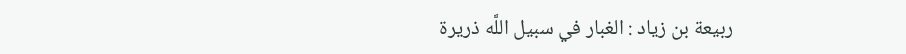ربيعة بن زياد : الغبار في سبيل اللَّه ذريرة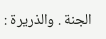الجنة . والذريرة :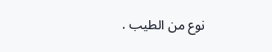نوع من الطيب .